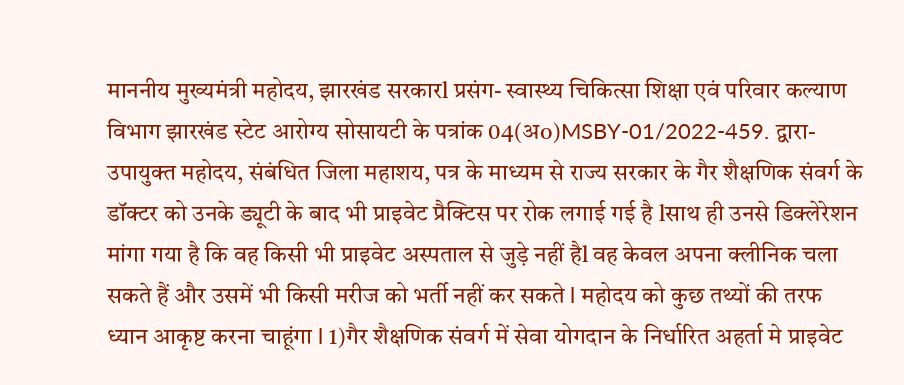माननीय मुख्यमंत्री महोदय, झारखंड सरकारl प्रसंग- स्वास्थ्य चिकित्सा शिक्षा एवं परिवार कल्याण विभाग झारखंड स्टेट आरोग्य सोसायटी के पत्रांक 04(अo)MSBY-01/2022-459. द्वारा- उपायुक्त महोदय, संबंधित जिला महाशय, पत्र के माध्यम से राज्य सरकार के गैर शैक्षणिक संवर्ग के डॉक्टर को उनके ड्यूटी के बाद भी प्राइवेट प्रैक्टिस पर रोक लगाई गई है lसाथ ही उनसे डिक्लेरेशन मांगा गया है कि वह किसी भी प्राइवेट अस्पताल से जुड़े नहीं हैl वह केवल अपना क्लीनिक चला सकते हैं और उसमें भी किसी मरीज को भर्ती नहीं कर सकते l महोदय को कुछ तथ्यों की तरफ ध्यान आकृष्ट करना चाहूंगा l 1)गैर शैक्षणिक संवर्ग में सेवा योगदान के निर्धारित अहर्ता मे प्राइवेट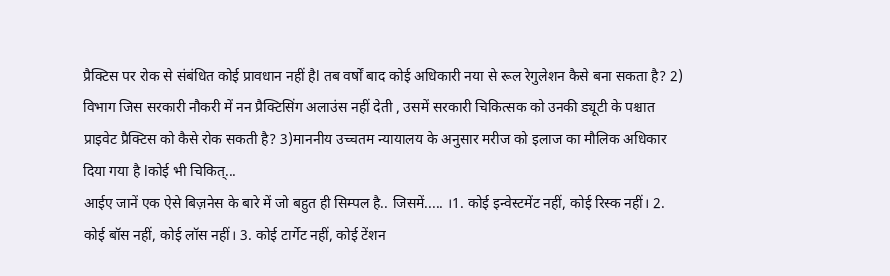प्रैक्टिस पर रोक से संबंधित कोई प्रावधान नहीं हैl तब वर्षों बाद कोई अधिकारी नया से रूल रेगुलेशन कैसे बना सकता है? 2) विभाग जिस सरकारी नौकरी में नन प्रैक्टिसिंग अलाउंस नहीं देती , उसमें सरकारी चिकित्सक को उनकी ड्यूटी के पश्चात प्राइवेट प्रैक्टिस को कैसे रोक सकती है? 3)माननीय उच्चतम न्यायालय के अनुसार मरीज को इलाज का मौलिक अधिकार दिया गया है lकोई भी चिकित्...
आईए जानें एक ऐसे बिज़नेस के बारे में जो बहुत ही सिम्पल है.. जिसमें..... ।1. कोई इन्वेस्टमेंट नहीं, कोई रिस्क नहीं। 2. कोई बॉस नहीं, कोई लॉस नहीं। 3. कोई टार्गेट नहीं, कोई टेंशन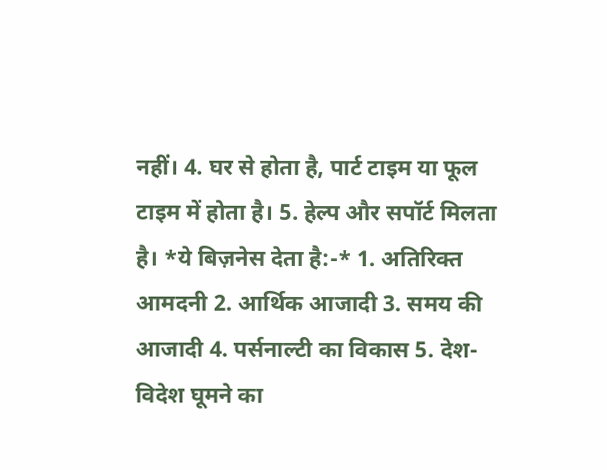नहीं। 4. घर से होता है, पार्ट टाइम या फूल टाइम में होता है। 5. हेल्प और सपॉर्ट मिलता है। *ये बिज़नेस देता है:-* 1. अतिरिक्त आमदनी 2. आर्थिक आजादी 3. समय की आजादी 4. पर्सनाल्टी का विकास 5. देश-विदेश घूमने का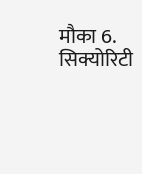मौका 6. सिक्योरिटी